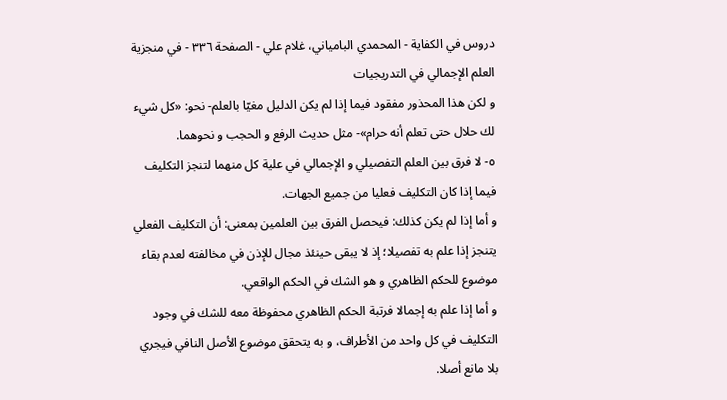دروس في الكفاية - المحمدي البامياني، غلام علي - الصفحة ٣٣٦ - في منجزية العلم الإجمالي في التدريجيات
و لكن هذا المحذور مفقود فيما إذا لم يكن الدليل مغيّا بالعلم- نحو: «كل شيء لك حلال حتى تعلم أنه حرام»- مثل حديث الرفع و الحجب و نحوهما.
٥- لا فرق بين العلم التفصيلي و الإجمالي في علية كل منهما لتنجز التكليف فيما إذا كان التكليف فعليا من جميع الجهات.
و أما إذا لم يكن كذلك: فيحصل الفرق بين العلمين بمعنى: أن التكليف الفعلي يتنجز إذا علم به تفصيلا؛ إذ لا يبقى حينئذ مجال للإذن في مخالفته لعدم بقاء موضوع للحكم الظاهري و هو الشك في الحكم الواقعي.
و أما إذا علم به إجمالا فرتبة الحكم الظاهري محفوظة معه للشك في وجود التكليف في كل واحد من الأطراف، و به يتحقق موضوع الأصل النافي فيجري بلا مانع أصلا.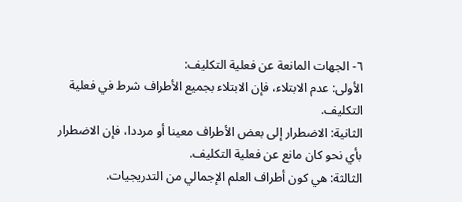٦- الجهات المانعة عن فعلية التكليف:
الأولى: عدم الابتلاء، فإن الابتلاء بجميع الأطراف شرط في فعلية التكليف.
الثانية: الاضطرار إلى بعض الأطراف معينا أو مرددا، فإن الاضطرار بأي نحو كان مانع عن فعلية التكليف.
الثالثة: هي كون أطراف العلم الإجمالي من التدريجيات.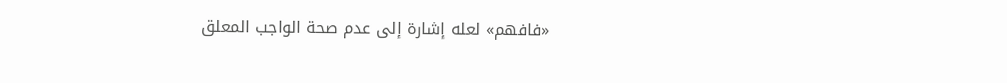«فافهم» لعله إشارة إلى عدم صحة الواجب المعلق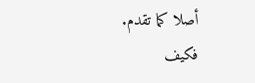أصلا كما تقدم. فكيف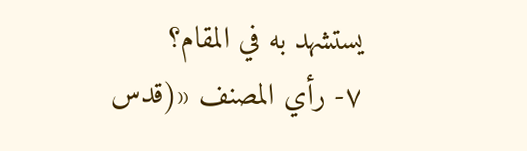يستشهد به في المقام؟
٧- رأي المصنف «(قدس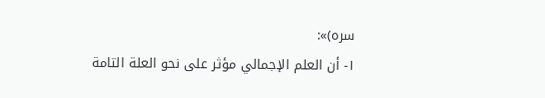سره)»:
١- أن العلم الإجمالي مؤثر على نحو العلة التامة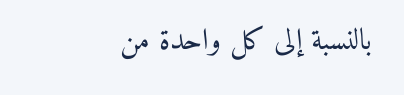بالنسبة إلى كل واحدة من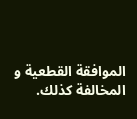الموافقة القطعية و المخالفة كذلك.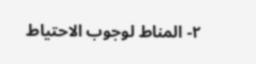٢- المناط لوجوب الاحتياط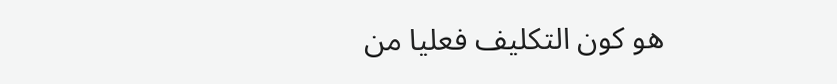هو كون التكليف فعليا من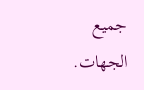جميع الجهات.